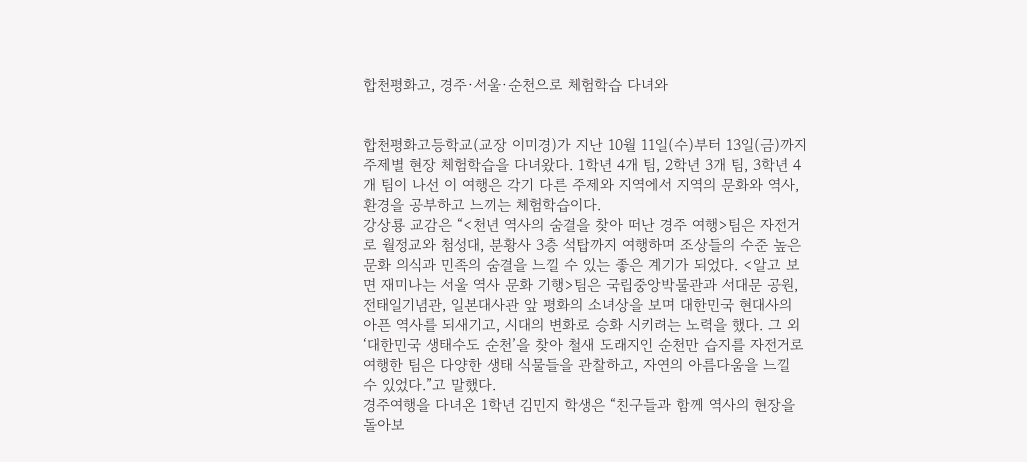합천평화고, 경주·서울·순천으로 체험학습 다녀와


합천평화고등학교(교장 이미경)가 지난 10월 11일(수)부터 13일(금)까지 주제별 현장 체험학습을 다녀왔다. 1학년 4개 팀, 2학년 3개 팀, 3학년 4개 팀이 나선 이 여행은 각기 다른 주제와 지역에서 지역의 문화와 역사, 환경을 공부하고 느끼는 체험학습이다.
강상룡 교감은 “<천년 역사의 숨결을 찾아 떠난 경주 여행>팀은 자전거로 월정교와 첨성대, 분황사 3층 석탑까지 여행하며 조상들의 수준 높은 문화 의식과 민족의 숨결을 느낄 수 있는 좋은 계기가 되었다. <알고 보면 재미나는 서울 역사 문화 기행>팀은 국립중앙박물관과 서대문 공원, 전태일기념관, 일본대사관 앞 평화의 소녀상을 보며 대한민국 현대사의 아픈 역사를 되새기고, 시대의 변화로 승화 시키려는 노력을 했다. 그 외 ‘대한민국 생태수도 순천’을 찾아 철새 도래지인 순천만 습지를 자전거로 여행한 팀은 다양한 생태 식물들을 관찰하고, 자연의 아름다움을 느낄 수 있었다.”고 말했다.
경주여행을 다녀온 1학년 김민지 학생은 “친구들과 함께 역사의 현장을 돌아보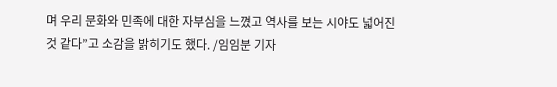며 우리 문화와 민족에 대한 자부심을 느꼈고 역사를 보는 시야도 넓어진 것 같다”고 소감을 밝히기도 했다. /임임분 기자